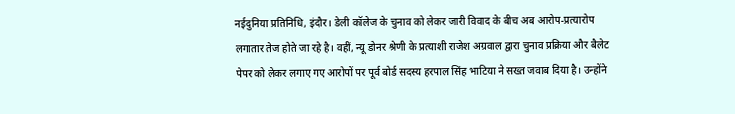नईदुनिया प्रतिनिधि, इंदौर। डेली कॉलेज के चुनाव को लेकर जारी विवाद के बीच अब आरोप-प्रत्यारोप लगातार तेज होते जा रहे है। वहीं, न्यू डोनर श्रेणी के प्रत्याशी राजेश अग्रवाल द्वारा चुनाव प्रक्रिया और बैलेट पेपर को लेकर लगाए गए आरोपों पर पूर्व बोर्ड सदस्य हरपाल सिंह भाटिया ने सख्त जवाब दिया है। उन्होंने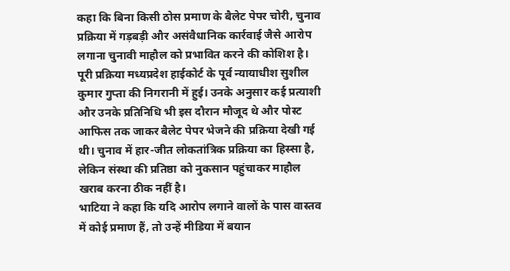कहा कि बिना किसी ठोस प्रमाण के बैलेट पेपर चोरी, चुनाव प्रक्रिया में गड़बड़ी और असंवैधानिक कार्रवाई जैसे आरोप लगाना चुनावी माहौल को प्रभावित करने की कोशिश है।
पूरी प्रक्रिया मध्यप्रदेश हाईकोर्ट के पूर्व न्यायाधीश सुशील कुमार गुप्ता की निगरानी में हुई। उनके अनुसार कई प्रत्याशी और उनके प्रतिनिधि भी इस दौरान मौजूद थे और पोस्ट आफिस तक जाकर बैलेट पेपर भेजने की प्रक्रिया देखी गई थी। चुनाव में हार-जीत लोकतांत्रिक प्रक्रिया का हिस्सा है, लेकिन संस्था की प्रतिष्ठा को नुकसान पहुंचाकर माहौल खराब करना ठीक नहीं है।
भाटिया ने कहा कि यदि आरोप लगाने वालों के पास वास्तव में कोई प्रमाण हैं, तो उन्हें मीडिया में बयान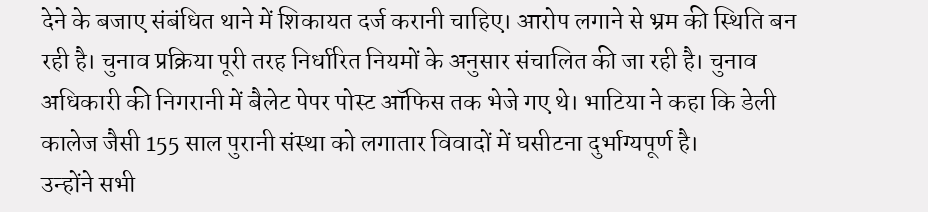देने के बजाए संबंधित थाने में शिकायत दर्ज करानी चाहिए। आरोप लगाने से भ्रम की स्थिति बन रही है। चुनाव प्रक्रिया पूरी तरह निर्धारित नियमों के अनुसार संचालित की जा रही है। चुनाव अधिकारी की निगरानी में बैलेट पेपर पोस्ट ऑफिस तक भेजे गए थे। भाटिया ने कहा कि डेली कालेज जैसी 155 साल पुरानी संस्था को लगातार विवादों में घसीटना दुर्भाग्यपूर्ण है।
उन्होंने सभी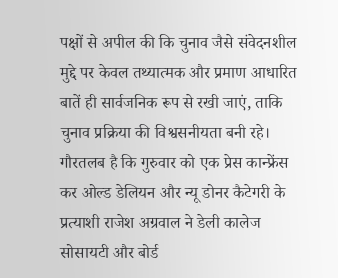पक्षों से अपील की कि चुनाव जैसे संवेदनशील मुद्दे पर केवल तथ्यात्मक और प्रमाण आधारित बातें ही सार्वजनिक रूप से रखी जाएं, ताकि चुनाव प्रक्रिया की विश्वसनीयता बनी रहे। गौरतलब है कि गुरुवार को एक प्रेस कान्फ्रेंस कर ओल्ड डेलियन और न्यू डोनर कैटेगरी के प्रत्याशी राजेश अग्रवाल ने डेली कालेज सोसायटी और बोर्ड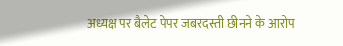अध्यक्ष पर बैलेट पेपर जबरदस्ती छीनने के आरोप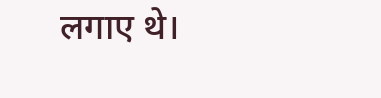लगाए थे।